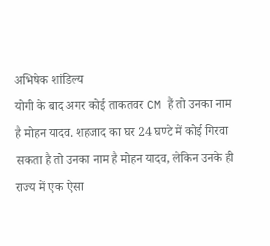अभिषेक शांडिल्य
योगी के बाद अगर कोई ताकतवर CM हैं तो उनका नाम है मोहन यादव. शहजाद का घर 24 घण्टे में कोई गिरवा सकता है तो उनका नाम है मोहन यादव, लेकिन उनके ही राज्य में एक ऐसा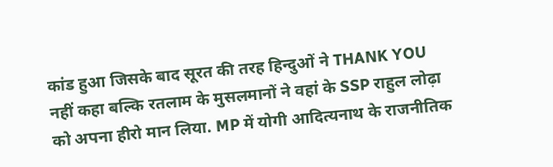कांड हुआ जिसके बाद सूरत की तरह हिन्दुओं ने THANK YOU नहीं कहा बल्कि रतलाम के मुसलमानों ने वहां के SSP राहुल लोढ़ा को अपना हीरो मान लिया. MP में योगी आदित्यनाथ के राजनीतिक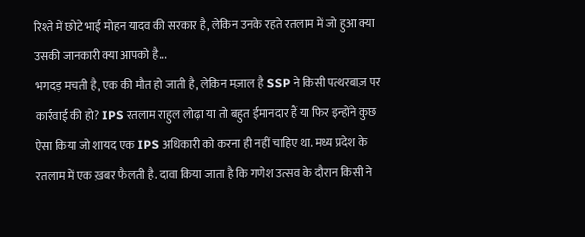रिश्ते में छोटे भाई मोहन यादव की सरकार है, लेकिन उनके रहते रतलाम में जो हुआ क्या उसकी जानकारी क्या आपको है...
भगदड़ मचती है, एक की मौत हो जाती है, लेकिन मज़ाल है SSP ने किसी पत्थरबाज़ पर कार्रवाई की हो? IPS रतलाम राहुल लोढ़ा या तो बहुत ईमानदार हैं या फिर इन्होंने कुछ ऐसा किया जो शायद एक IPS अधिकारी को करना ही नहीं चाहिए था. मध्य प्रदेश के रतलाम में एक ख़बर फैलती है. दावा किया जाता है कि गणेश उत्सव के दौरान किसी ने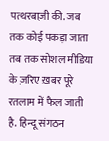पत्थरबाज़ी की. जब तक कोई पकड़ा जाता तब तक सोशल मीडिया के ज़रिए ख़बर पूरे रतलाम में फैल जाती है. हिन्दू संगठन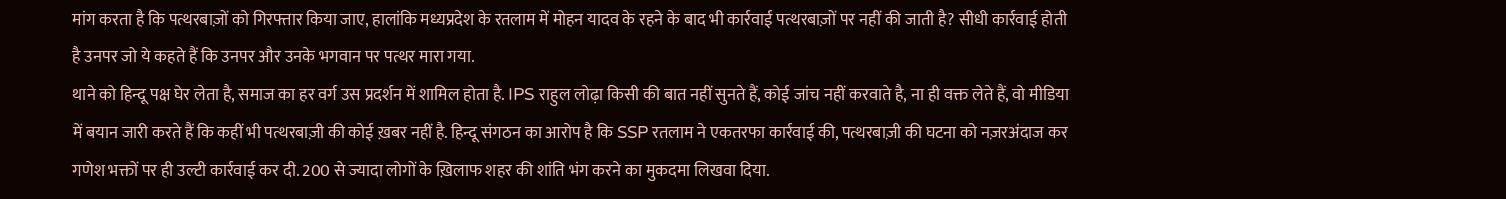मांग करता है कि पत्थरबाज़ों को गिरफ्तार किया जाए, हालांकि मध्यप्रदेश के रतलाम में मोहन यादव के रहने के बाद भी कार्रवाई पत्थरबाज़ों पर नहीं की जाती है? सीधी कार्रवाई होती है उनपर जो ये कहते हैं कि उनपर और उनके भगवान पर पत्थर मारा गया.
थाने को हिन्दू पक्ष घेर लेता है, समाज का हर वर्ग उस प्रदर्शन में शामिल होता है. IPS राहुल लोढ़ा किसी की बात नहीं सुनते हैं, कोई जांच नहीं करवाते है, ना ही वक्त लेते हैं, वो मीडिया में बयान जारी करते हैं कि कहीं भी पत्थरबाज़ी की कोई ख़बर नहीं है. हिन्दू संगठन का आरोप है कि SSP रतलाम ने एकतरफा कार्रवाई की, पत्थरबाज़ी की घटना को नज़रअंदाज कर गणेश भक्तों पर ही उल्टी कार्रवाई कर दी. 200 से ज्यादा लोगों के ख़िलाफ शहर की शांति भंग करने का मुकदमा लिखवा दिया.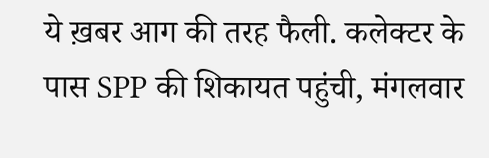ये ख़बर आग की तरह फैली. कलेक्टर के पास SPP की शिकायत पहुंची, मंगलवार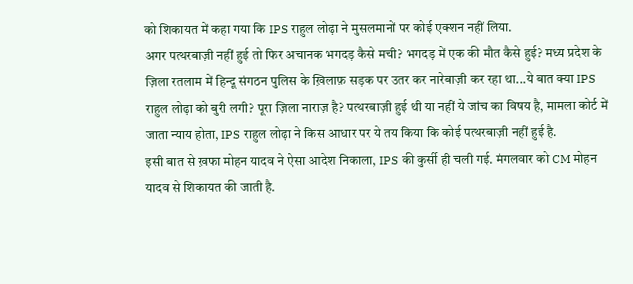को शिकायत में कहा गया कि IPS राहुल लोढ़ा ने मुसलमानों पर कोई एक्शन नहीं लिया.
अगर पत्थरबाज़ी नहीं हुई तो फिर अचानक भगदड़ कैसे मची? भगदड़ में एक की मौत कैसे हुई? मध्य प्रदेश के ज़िला रतलाम में हिन्दू संगठन पुलिस के ख़िलाफ़ सड़क पर उतर कर नारेबाज़ी कर रहा था...ये बात क्या IPS राहुल लोढ़ा को बुरी लगी? पूरा ज़िला नाराज़ है? पत्थरबाज़ी हुई थी या नहीं ये जांच का विषय है, मामला कोर्ट में जाता न्याय होता, IPS राहुल लोढ़ा ने किस आधार पर ये तय किया कि कोई पत्थरबाज़ी नहीं हुई है.
इसी बात से ख़फा मोहन यादव ने ऐसा आदेश निकाला, IPS की कुर्सी ही चली गई. मंगलवार को CM मोहन यादव से शिकायत की जाती है.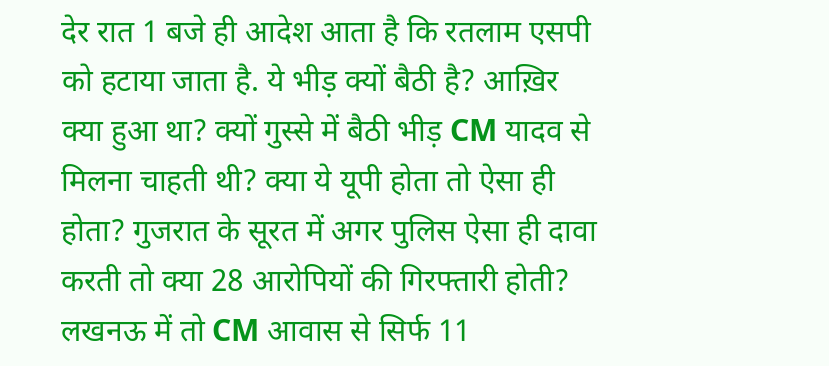देर रात 1 बजे ही आदेश आता है कि रतलाम एसपी को हटाया जाता है. ये भीड़ क्यों बैठी है? आख़िर क्या हुआ था? क्यों गुस्से में बैठी भीड़ CM यादव से मिलना चाहती थी? क्या ये यूपी होता तो ऐसा ही होता? गुजरात के सूरत में अगर पुलिस ऐसा ही दावा करती तो क्या 28 आरोपियों की गिरफ्तारी होती? लखनऊ में तो CM आवास से सिर्फ 11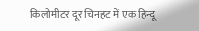किलोमीटर दूर चिनहट में एक हिन्दू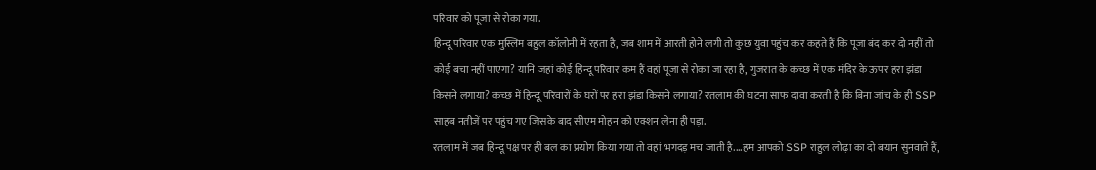परिवार को पूजा से रोका गया.
हिन्दू परिवार एक मुस्लिम बहुल कॉलोनी में रहता है, जब शाम में आरती होने लगी तो कुछ युवा पहुंच कर कहते हैं कि पूजा बंद कर दो नहीं तो कोई बचा नहीं पाएगा? यानि जहां कोई हिन्दू परिवार कम हैं वहां पूजा से रोका जा रहा है, गुजरात के कच्छ में एक मंदिर के ऊपर हरा झंडा किसने लगाया? कच्छ में हिन्दू परिवारों के घरों पर हरा झंडा किसने लगाया? रतलाम की घटना साफ दावा करती है कि बिना जांच के ही SSP साहब नतीजें पर पहुंच गए जिसके बाद सीएम मोहन को एक्शन लेना ही पड़ा.
रतलाम में जब हिन्दू पक्ष पर ही बल का प्रयोग किया गया तो वहां भगदड़ मच जाती है....हम आपको SSP राहुल लोढ़ा का दो बयान सुनवाते हैं,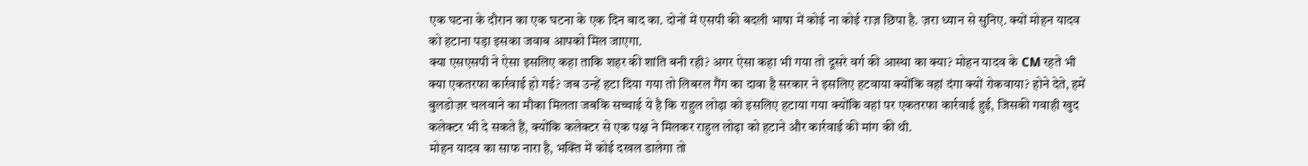एक घटना के दौरान का एक घटना के एक दिन बाद का. दोनों में एसपी की बदली भाषा में कोई ना कोई राज़ छिपा है. ज़रा ध्यान से सुनिए. क्यों मोहन यादव को हटाना पड़ा इसका जवाब आपको मिल जाएगा.
क्या एसएसपी ने ऐसा इसलिए कहा ताकि शहर की शांति बनी रही? अगर ऐसा कहा भी गया तो दूसरे वर्ग की आस्था का क्या? मोहन यादव के CM रहते भी क्या एकतरफा कार्रवाई हो गई? जब उन्हें हटा दिया गया तो लिबरल गैंग का दावा है सरकार ने इसलिए हटवाया क्योंकि वहां दंगा क्यों रोकवाया? होने देते, हमें बुलडोज़र चलवाने का मौका मिलता जबकि सच्चाई ये है कि राहुल लोढ़ा को इसलिए हटाया गया क्योंकि वहां पर एकतरफा कार्रवाई हुई, जिसकी गवाही खुद कलेक्टर भी दे सकते हैं, क्योंकि कलेक्टर से एक पक्ष ने मिलकर राहुल लोढ़ा को हटाने और कार्रवाई की मांग की थी.
मोहन यादव का साफ नारा है, भक्ति में कोई दखल डालेगा तो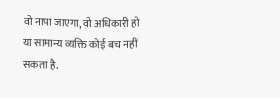वो नापा जाएगा, वो अधिकारी हो या सामान्य व्यक्ति कोई बच नहीं सकता है.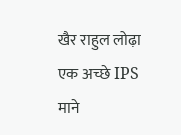खैर राहुल लोढ़ा एक अच्छे IPS माने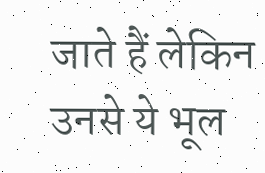जाते हैं लेकिन उनसे ये भूल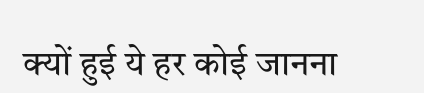क्यों हुई ये हर कोई जानना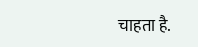चाहता है.